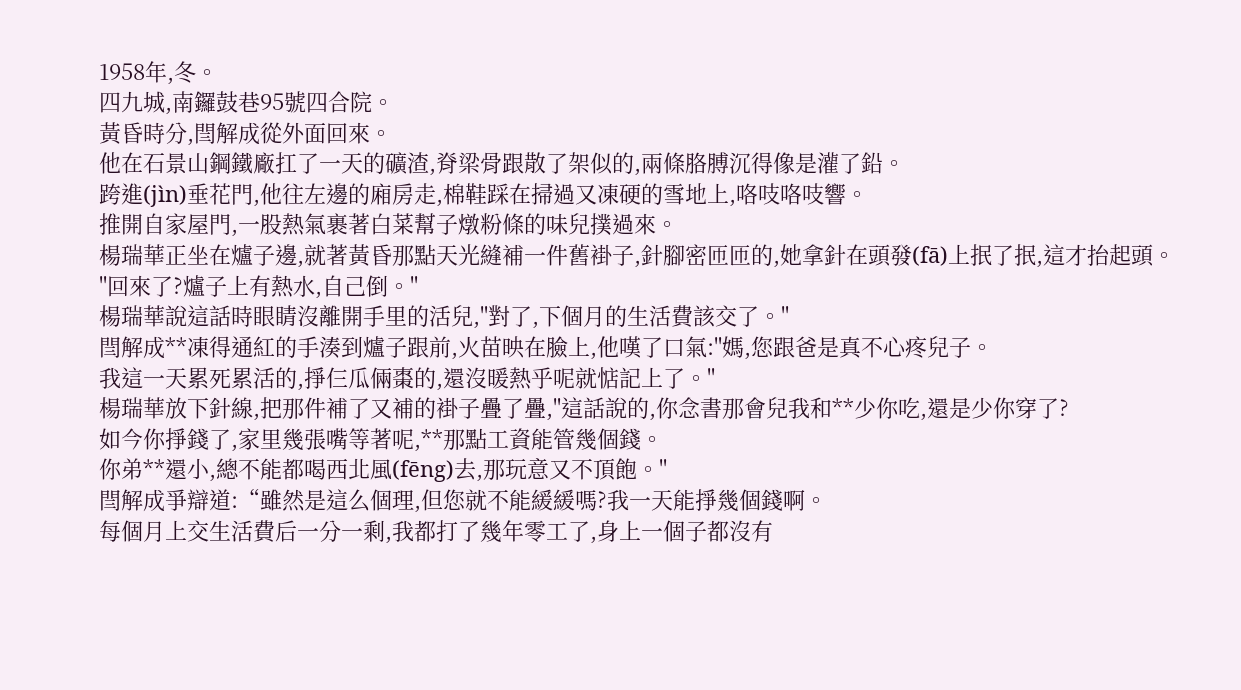1958年,冬。
四九城,南鑼鼓巷95號四合院。
黃昏時分,閆解成從外面回來。
他在石景山鋼鐵廠扛了一天的礦渣,脊梁骨跟散了架似的,兩條胳膊沉得像是灌了鉛。
跨進(jìn)垂花門,他往左邊的廂房走,棉鞋踩在掃過又凍硬的雪地上,咯吱咯吱響。
推開自家屋門,一股熱氣裹著白菜幫子燉粉條的味兒撲過來。
楊瑞華正坐在爐子邊,就著黃昏那點天光縫補一件舊褂子,針腳密匝匝的,她拿針在頭發(fā)上抿了抿,這才抬起頭。
"回來了?爐子上有熱水,自己倒。"
楊瑞華說這話時眼睛沒離開手里的活兒,"對了,下個月的生活費該交了。"
閆解成**凍得通紅的手湊到爐子跟前,火苗映在臉上,他嘆了口氣:"媽,您跟爸是真不心疼兒子。
我這一天累死累活的,掙仨瓜倆棗的,還沒暖熱乎呢就惦記上了。"
楊瑞華放下針線,把那件補了又補的褂子疊了疊,"這話說的,你念書那會兒我和**少你吃,還是少你穿了?
如今你掙錢了,家里幾張嘴等著呢,**那點工資能管幾個錢。
你弟**還小,總不能都喝西北風(fēng)去,那玩意又不頂飽。"
閆解成爭辯道:“雖然是這么個理,但您就不能緩緩嗎?我一天能掙幾個錢啊。
每個月上交生活費后一分一剩,我都打了幾年零工了,身上一個子都沒有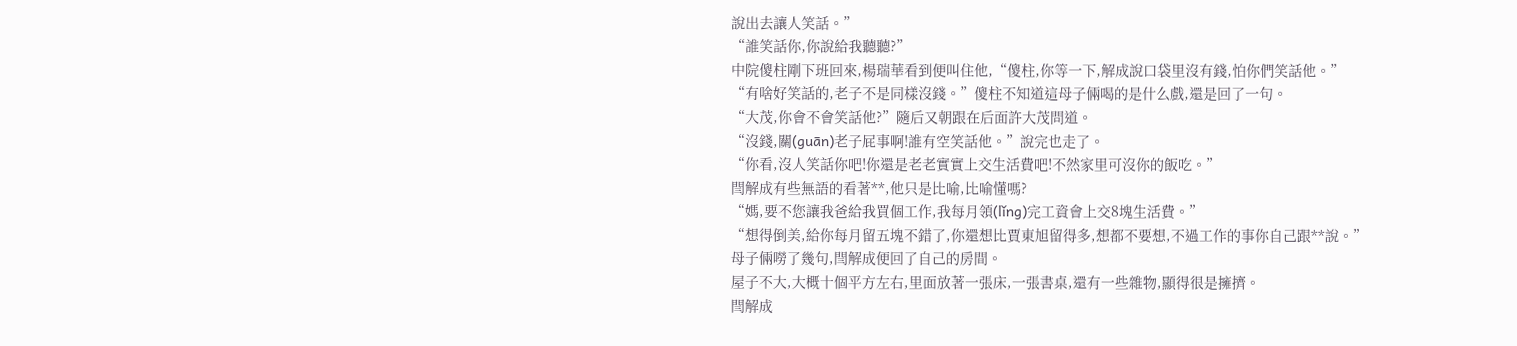說出去讓人笑話。”
“誰笑話你,你說給我聽聽?”
中院傻柱剛下班回來,楊瑞華看到便叫住他,“傻柱,你等一下,解成說口袋里沒有錢,怕你們笑話他。”
“有啥好笑話的,老子不是同樣沒錢。”傻柱不知道這母子倆喝的是什么戲,還是回了一句。
“大茂,你會不會笑話他?”隨后又朝跟在后面許大茂問道。
“沒錢,關(guān)老子屁事啊!誰有空笑話他。”說完也走了。
“你看,沒人笑話你吧!你還是老老實實上交生活費吧!不然家里可沒你的飯吃。”
閆解成有些無語的看著**,他只是比喻,比喻懂嗎?
“媽,要不您讓我爸給我買個工作,我每月領(lǐng)完工資會上交8塊生活費。”
“想得倒美,給你每月留五塊不錯了,你還想比賈東旭留得多,想都不要想,不過工作的事你自己跟**說。”
母子倆嘮了幾句,閆解成便回了自己的房間。
屋子不大,大概十個平方左右,里面放著一張床,一張書桌,還有一些雜物,顯得很是擁擠。
閆解成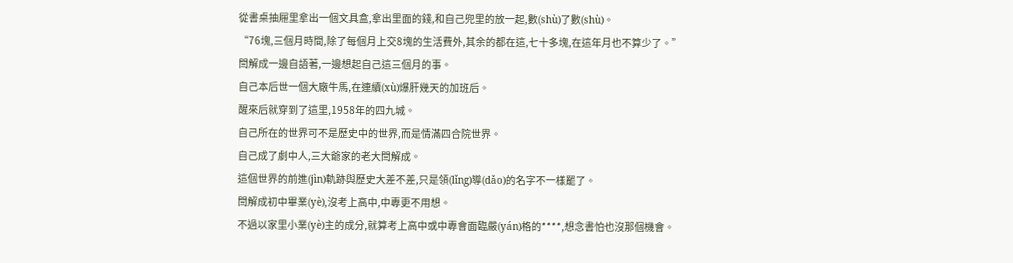從書桌抽屜里拿出一個文具盒,拿出里面的錢,和自己兜里的放一起,數(shù)了數(shù)。
“76塊,三個月時間,除了每個月上交8塊的生活費外,其余的都在這,七十多塊,在這年月也不算少了。”
閆解成一邊自語著,一邊想起自己這三個月的事。
自己本后世一個大廠牛馬,在連續(xù)爆肝幾天的加班后。
醒來后就穿到了這里,1958年的四九城。
自己所在的世界可不是歷史中的世界,而是情滿四合院世界。
自己成了劇中人,三大爺家的老大閆解成。
這個世界的前進(jìn)軌跡與歷史大差不差,只是領(lǐng)導(dǎo)的名字不一樣罷了。
閆解成初中畢業(yè),沒考上高中,中專更不用想。
不過以家里小業(yè)主的成分,就算考上高中或中專會面臨嚴(yán)格的****,想念書怕也沒那個機會。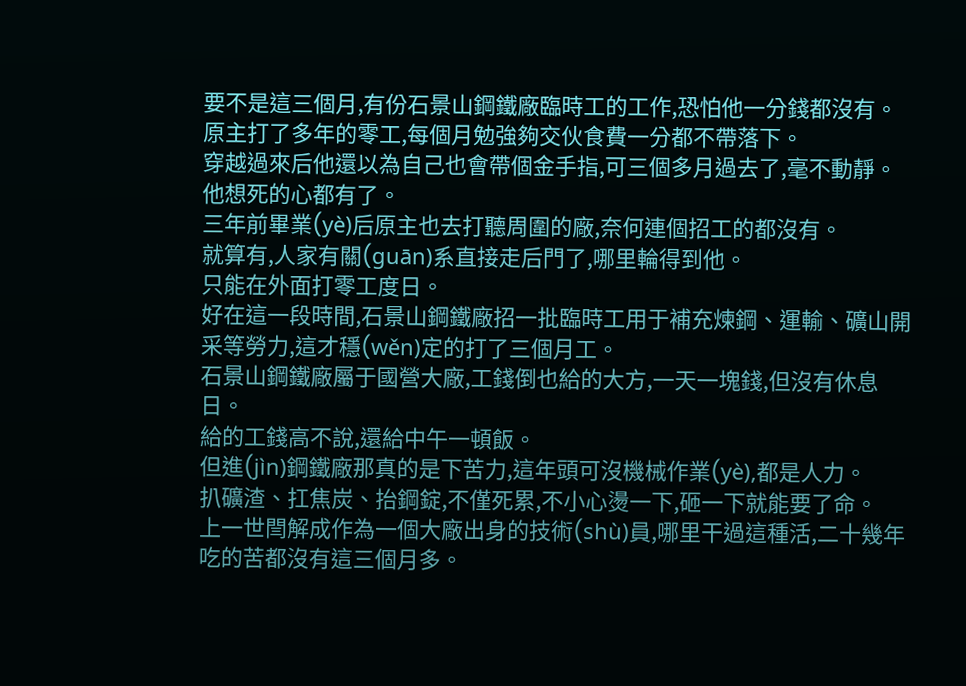要不是這三個月,有份石景山鋼鐵廠臨時工的工作,恐怕他一分錢都沒有。
原主打了多年的零工,每個月勉強夠交伙食費一分都不帶落下。
穿越過來后他還以為自己也會帶個金手指,可三個多月過去了,毫不動靜。
他想死的心都有了。
三年前畢業(yè)后原主也去打聽周圍的廠,奈何連個招工的都沒有。
就算有,人家有關(guān)系直接走后門了,哪里輪得到他。
只能在外面打零工度日。
好在這一段時間,石景山鋼鐵廠招一批臨時工用于補充煉鋼、運輸、礦山開采等勞力,這才穩(wěn)定的打了三個月工。
石景山鋼鐵廠屬于國營大廠,工錢倒也給的大方,一天一塊錢,但沒有休息日。
給的工錢高不說,還給中午一頓飯。
但進(jìn)鋼鐵廠那真的是下苦力,這年頭可沒機械作業(yè),都是人力。
扒礦渣、扛焦炭、抬鋼錠,不僅死累,不小心燙一下,砸一下就能要了命。
上一世閆解成作為一個大廠出身的技術(shù)員,哪里干過這種活,二十幾年吃的苦都沒有這三個月多。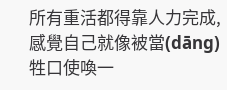所有重活都得靠人力完成,感覺自己就像被當(dāng)牲口使喚一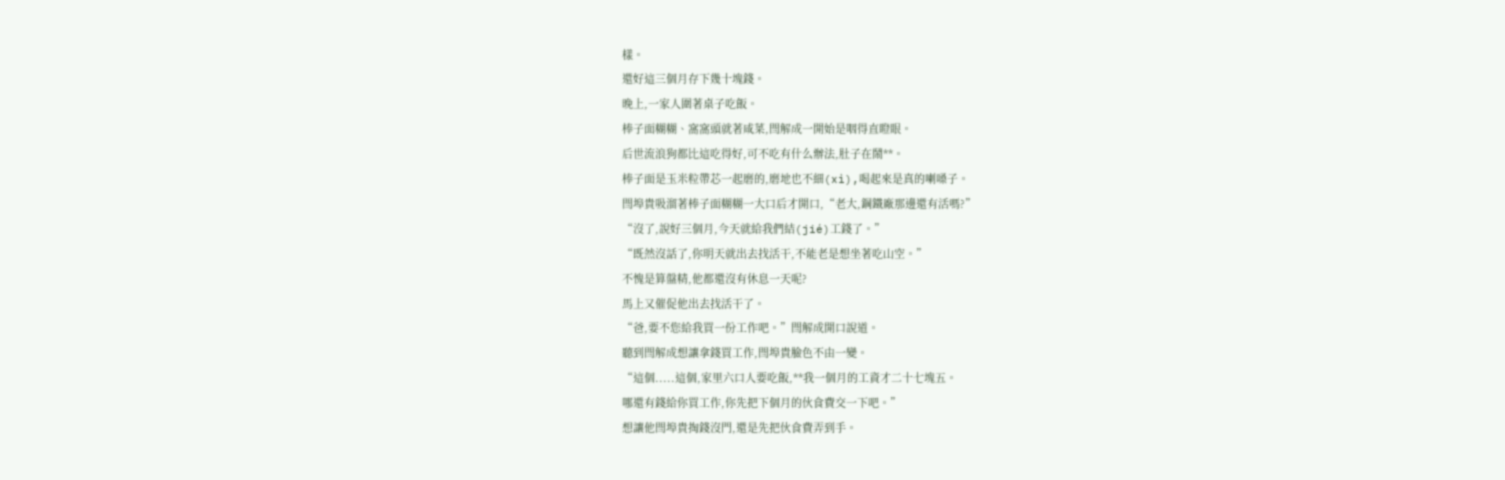樣。
還好這三個月存下幾十塊錢。
晚上,一家人圍著桌子吃飯。
棒子面糊糊、窩窩頭就著咸菜,閆解成一開始是咽得直瞪眼。
后世流浪狗都比這吃得好,可不吃有什么辦法,肚子在鬧**。
棒子面是玉米粒帶芯一起磨的,磨地也不細(xì),喝起來是真的喇嗓子。
閆埠貴吸溜著棒子面糊糊一大口后才開口,“老大,鋼鐵廠那邊還有活嗎?”
“沒了,說好三個月,今天就給我們結(jié)工錢了。”
“既然沒話了,你明天就出去找活干,不能老是想坐著吃山空。”
不愧是算盤精,他都還沒有休息一天呢?
馬上又催促他出去找活干了。
“爸,要不您給我買一份工作吧。”閆解成開口說道。
聽到閆解成想讓拿錢買工作,閆埠貴臉色不由一變。
“這個.....這個,家里六口人要吃飯,**我一個月的工資才二十七塊五。
哪還有錢給你買工作,你先把下個月的伙食費交一下吧。”
想讓他閆埠貴掏錢沒門,還是先把伙食費弄到手。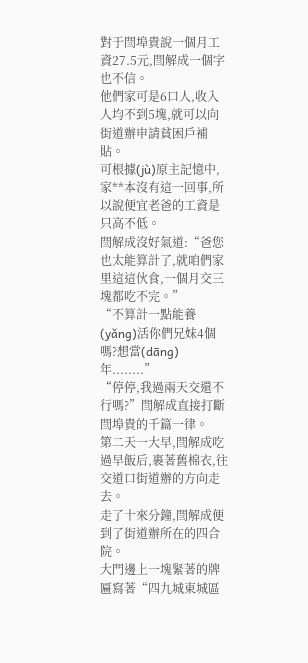對于閆埠貴說一個月工資27.5元,閆解成一個字也不信。
他們家可是6口人,收入人均不到5塊,就可以向街道辦申請貧困戶補貼。
可根據(jù)原主記憶中,家**本沒有這一回事,所以說便宜老爸的工資是只高不低。
閆解成沒好氣道:“爸您也太能算計了,就咱們家里這這伙食,一個月交三塊都吃不完。”
“不算計一點能養(yǎng)活你們兄妹4個嗎?想當(dāng)年........”
“停停,我過兩天交還不行嗎?”閆解成直接打斷閆埠貴的千篇一律。
第二天一大早,閆解成吃過早飯后,裹著舊棉衣,往交道口街道辦的方向走去。
走了十來分鐘,閆解成便到了街道辦所在的四合院。
大門邊上一塊緊著的牌匾寫著“四九城東城區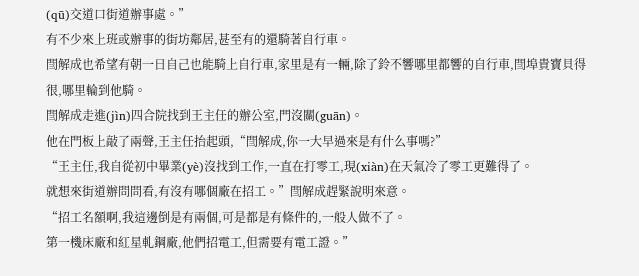(qū)交道口街道辦事處。”
有不少來上班或辦事的街坊鄰居,甚至有的還騎著自行車。
閆解成也希望有朝一日自己也能騎上自行車,家里是有一輛,除了鈴不響哪里都響的自行車,閆埠貴寶貝得很,哪里輪到他騎。
閆解成走進(jìn)四合院找到王主任的辦公室,門沒關(guān)。
他在門板上敲了兩聲,王主任抬起頭,“閆解成,你一大早過來是有什么事嗎?”
“王主任,我自從初中畢業(yè)沒找到工作,一直在打零工,現(xiàn)在天氣冷了零工更難得了。
就想來街道辦問問看,有沒有哪個廠在招工。”閆解成趕緊說明來意。
“招工名額啊,我這邊倒是有兩個,可是都是有條件的,一般人做不了。
第一機床廠和紅星軋鋼廠,他們招電工,但需要有電工證。”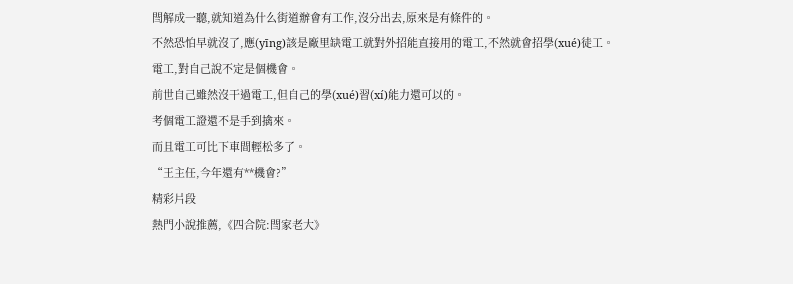閆解成一聽,就知道為什么街道辦會有工作,沒分出去,原來是有條件的。
不然恐怕早就沒了,應(yīng)該是廠里缺電工就對外招能直接用的電工,不然就會招學(xué)徒工。
電工,對自己說不定是個機會。
前世自己雖然沒干過電工,但自己的學(xué)習(xí)能力還可以的。
考個電工證還不是手到擒來。
而且電工可比下車間輕松多了。
“王主任,今年還有**機會?”
精彩片段
熱門小說推薦,《四合院:閆家老大》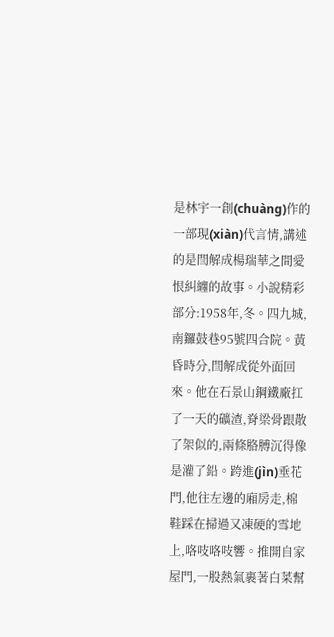是林宇一創(chuàng)作的一部現(xiàn)代言情,講述的是閆解成楊瑞華之間愛恨糾纏的故事。小說精彩部分:1958年,冬。四九城,南鑼鼓巷95號四合院。黃昏時分,閆解成從外面回來。他在石景山鋼鐵廠扛了一天的礦渣,脊梁骨跟散了架似的,兩條胳膊沉得像是灌了鉛。跨進(jìn)垂花門,他往左邊的廂房走,棉鞋踩在掃過又凍硬的雪地上,咯吱咯吱響。推開自家屋門,一股熱氣裹著白菜幫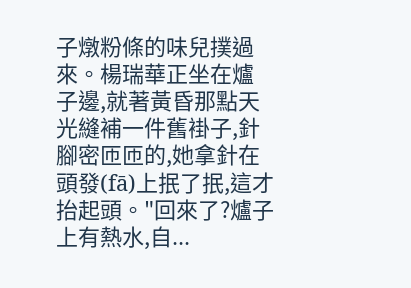子燉粉條的味兒撲過來。楊瑞華正坐在爐子邊,就著黃昏那點天光縫補一件舊褂子,針腳密匝匝的,她拿針在頭發(fā)上抿了抿,這才抬起頭。"回來了?爐子上有熱水,自...